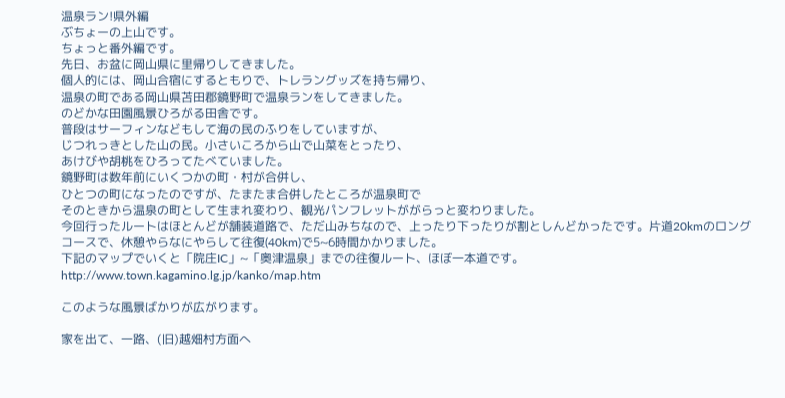温泉ラン!県外編
ぶちょーの上山です。
ちょっと番外編です。
先日、お盆に岡山県に里帰りしてきました。
個人的には、岡山合宿にするともりで、トレラングッズを持ち帰り、
温泉の町である岡山県苫田郡鏡野町で温泉ランをしてきました。
のどかな田園風景ひろがる田舎です。
普段はサーフィンなどもして海の民のふりをしていますが、
じつれっきとした山の民。小さいころから山で山菜をとったり、
あけびや胡桃をひろってたべていました。
鏡野町は数年前にいくつかの町・村が合併し、
ひとつの町になったのですが、たまたま合併したところが温泉町で
そのときから温泉の町として生まれ変わり、観光パンフレットががらっと変わりました。
今回行ったルートはほとんどが舗装道路で、ただ山みちなので、上ったり下ったりが割としんどかったです。片道20kmのロングコースで、休憩やらなにやらして往復(40km)で5~6時間かかりました。
下記のマップでいくと「院庄IC」~「奥津温泉」までの往復ルート、ほぼ一本道です。
http://www.town.kagamino.lg.jp/kanko/map.htm

このような風景ばかりが広がります。

家を出て、一路、(旧)越畑村方面へ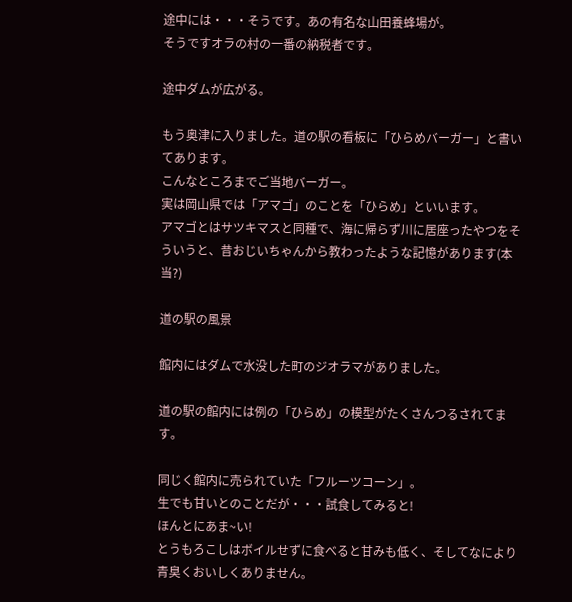途中には・・・そうです。あの有名な山田養蜂場が。
そうですオラの村の一番の納税者です。

途中ダムが広がる。

もう奥津に入りました。道の駅の看板に「ひらめバーガー」と書いてあります。
こんなところまでご当地バーガー。
実は岡山県では「アマゴ」のことを「ひらめ」といいます。
アマゴとはサツキマスと同種で、海に帰らず川に居座ったやつをそういうと、昔おじいちゃんから教わったような記憶があります(本当?)

道の駅の風景

館内にはダムで水没した町のジオラマがありました。

道の駅の館内には例の「ひらめ」の模型がたくさんつるされてます。

同じく館内に売られていた「フルーツコーン」。
生でも甘いとのことだが・・・試食してみると!
ほんとにあま~い!
とうもろこしはボイルせずに食べると甘みも低く、そしてなにより青臭くおいしくありません。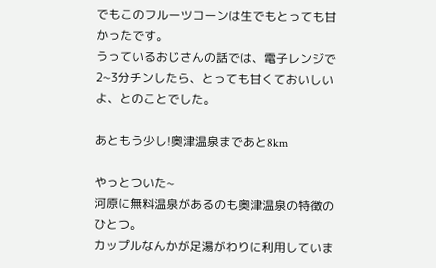でもこのフルーツコーンは生でもとっても甘かったです。
うっているおじさんの話では、電子レンジで2~3分チンしたら、とっても甘くておいしいよ、とのことでした。

あともう少し!奥津温泉まであと8km

やっとついた~
河原に無料温泉があるのも奥津温泉の特徴のひとつ。
カップルなんかが足湯がわりに利用していま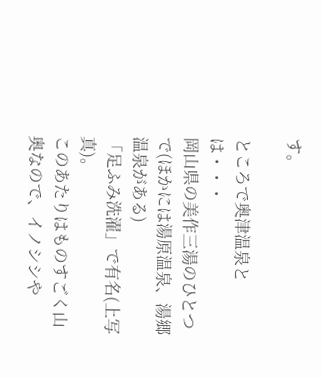す。

ところで奥津温泉とは・・・
岡山県の美作三湯のひとつで(ほかには湯原温泉、湯郷温泉がある)
「足ふみ洗濯」で有名(上写真)。
このあたりはものすごく山奥なので、イノシシや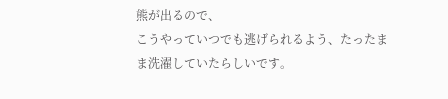熊が出るので、
こうやっていつでも逃げられるよう、たったまま洗濯していたらしいです。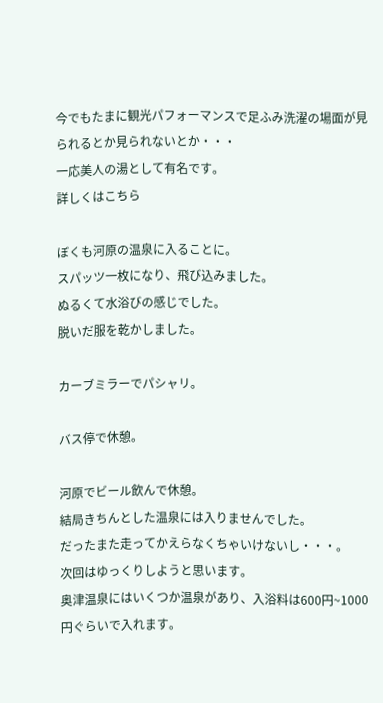今でもたまに観光パフォーマンスで足ふみ洗濯の場面が見られるとか見られないとか・・・
一応美人の湯として有名です。
詳しくはこちら

ぼくも河原の温泉に入ることに。
スパッツ一枚になり、飛び込みました。
ぬるくて水浴びの感じでした。
脱いだ服を乾かしました。

カーブミラーでパシャリ。

バス停で休憩。

河原でビール飲んで休憩。
結局きちんとした温泉には入りませんでした。
だったまた走ってかえらなくちゃいけないし・・・。
次回はゆっくりしようと思います。
奥津温泉にはいくつか温泉があり、入浴料は600円~1000円ぐらいで入れます。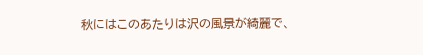秋にはこのあたりは沢の風景が綺麗で、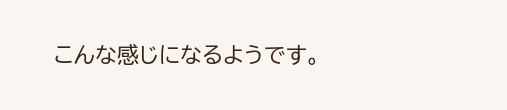こんな感じになるようです。